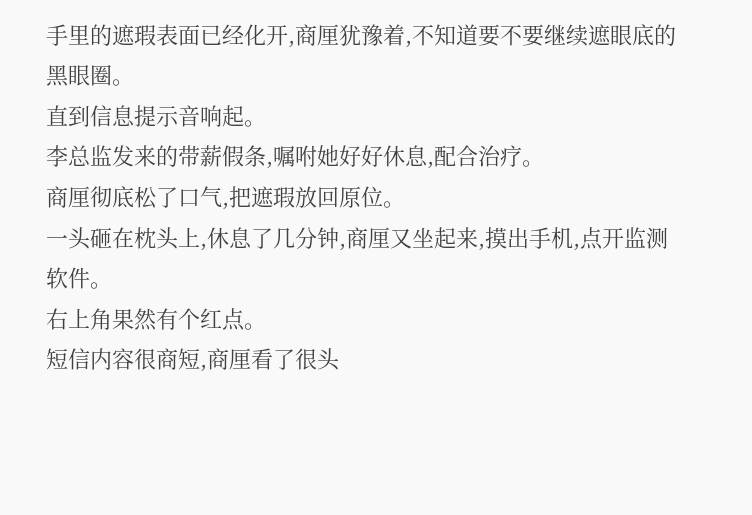手里的遮瑕表面已经化开,商厘犹豫着,不知道要不要继续遮眼底的黑眼圈。
直到信息提示音响起。
李总监发来的带薪假条,嘱咐她好好休息,配合治疗。
商厘彻底松了口气,把遮瑕放回原位。
一头砸在枕头上,休息了几分钟,商厘又坐起来,摸出手机,点开监测软件。
右上角果然有个红点。
短信内容很商短,商厘看了很头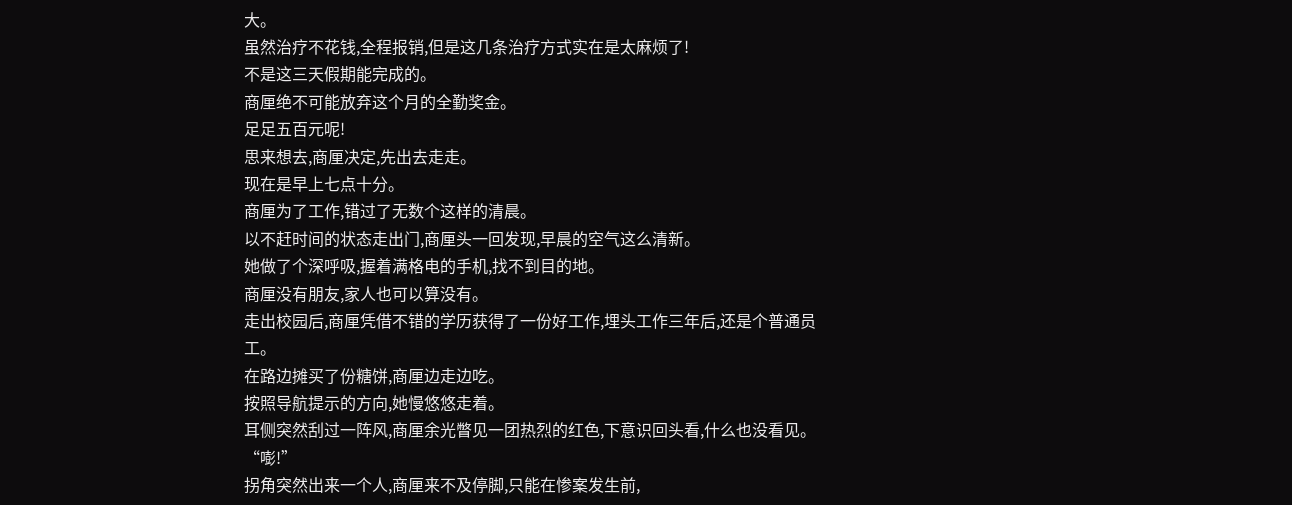大。
虽然治疗不花钱,全程报销,但是这几条治疗方式实在是太麻烦了!
不是这三天假期能完成的。
商厘绝不可能放弃这个月的全勤奖金。
足足五百元呢!
思来想去,商厘决定,先出去走走。
现在是早上七点十分。
商厘为了工作,错过了无数个这样的清晨。
以不赶时间的状态走出门,商厘头一回发现,早晨的空气这么清新。
她做了个深呼吸,握着满格电的手机,找不到目的地。
商厘没有朋友,家人也可以算没有。
走出校园后,商厘凭借不错的学历获得了一份好工作,埋头工作三年后,还是个普通员工。
在路边摊买了份糖饼,商厘边走边吃。
按照导航提示的方向,她慢悠悠走着。
耳侧突然刮过一阵风,商厘余光瞥见一团热烈的红色,下意识回头看,什么也没看见。
“嘭!”
拐角突然出来一个人,商厘来不及停脚,只能在惨案发生前,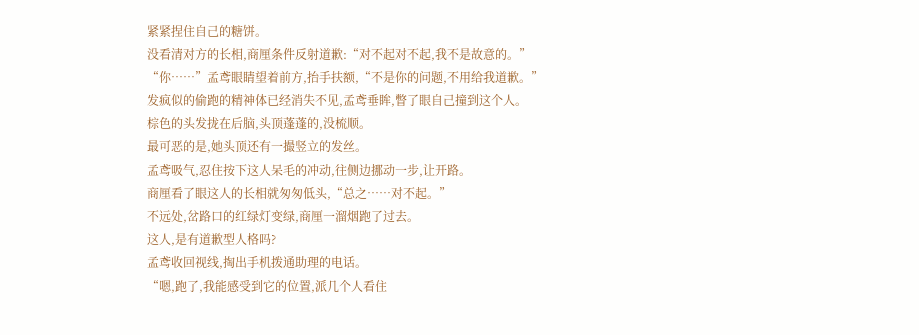紧紧捏住自己的糖饼。
没看清对方的长相,商厘条件反射道歉:“对不起对不起,我不是故意的。”
“你……”孟鸢眼睛望着前方,抬手扶额,“不是你的问题,不用给我道歉。”
发疯似的偷跑的精神体已经消失不见,孟鸢垂眸,瞥了眼自己撞到这个人。
棕色的头发拢在后脑,头顶蓬蓬的,没梳顺。
最可恶的是,她头顶还有一撮竖立的发丝。
孟鸢吸气,忍住按下这人呆毛的冲动,往侧边挪动一步,让开路。
商厘看了眼这人的长相就匆匆低头,“总之……对不起。”
不远处,岔路口的红绿灯变绿,商厘一溜烟跑了过去。
这人,是有道歉型人格吗?
孟鸢收回视线,掏出手机拨通助理的电话。
“嗯,跑了,我能感受到它的位置,派几个人看住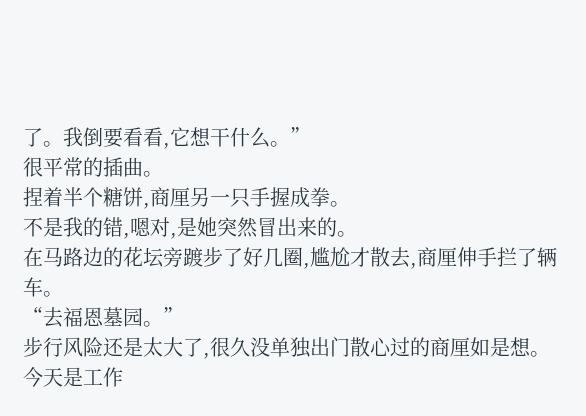了。我倒要看看,它想干什么。”
很平常的插曲。
捏着半个糖饼,商厘另一只手握成拳。
不是我的错,嗯对,是她突然冒出来的。
在马路边的花坛旁踱步了好几圈,尴尬才散去,商厘伸手拦了辆车。
“去福恩墓园。”
步行风险还是太大了,很久没单独出门散心过的商厘如是想。
今天是工作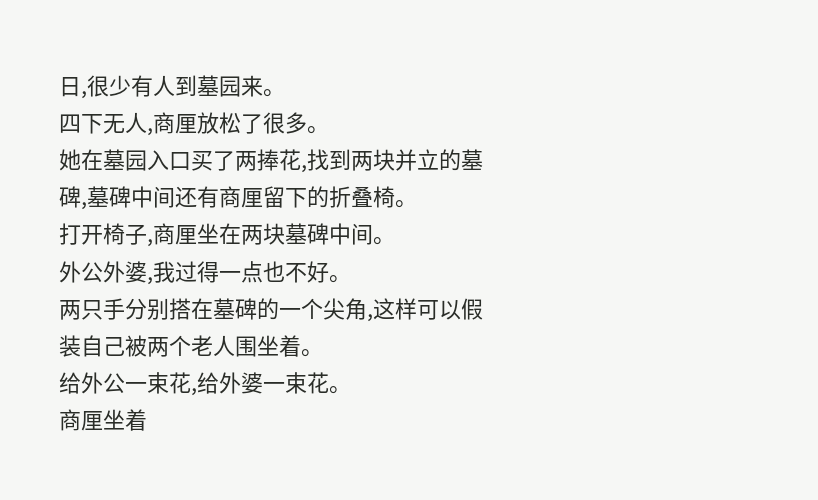日,很少有人到墓园来。
四下无人,商厘放松了很多。
她在墓园入口买了两捧花,找到两块并立的墓碑,墓碑中间还有商厘留下的折叠椅。
打开椅子,商厘坐在两块墓碑中间。
外公外婆,我过得一点也不好。
两只手分别搭在墓碑的一个尖角,这样可以假装自己被两个老人围坐着。
给外公一束花,给外婆一束花。
商厘坐着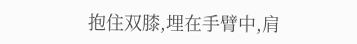抱住双膝,埋在手臂中,肩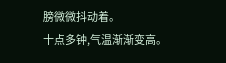膀微微抖动着。
十点多钟,气温渐渐变高。